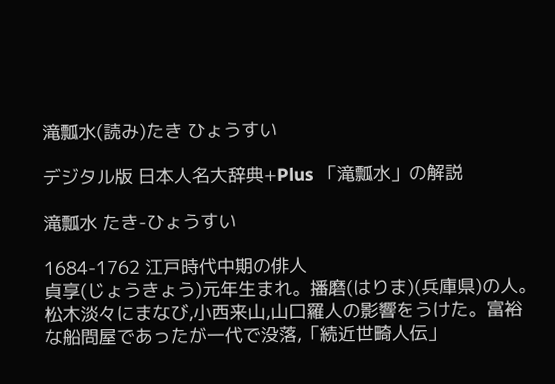滝瓢水(読み)たき ひょうすい

デジタル版 日本人名大辞典+Plus 「滝瓢水」の解説

滝瓢水 たき-ひょうすい

1684-1762 江戸時代中期の俳人
貞享(じょうきょう)元年生まれ。播磨(はりま)(兵庫県)の人。松木淡々にまなび,小西来山,山口羅人の影響をうけた。富裕な船問屋であったが一代で没落,「続近世畸人伝」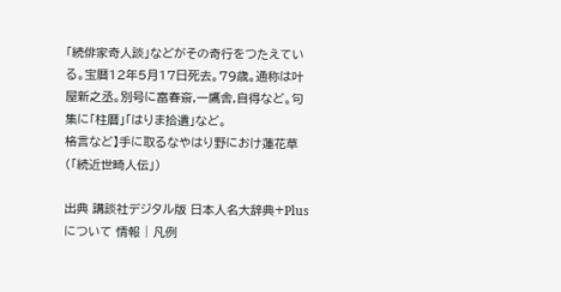「続俳家奇人談」などがその奇行をつたえている。宝暦12年5月17日死去。79歳。通称は叶屋新之丞。別号に富春斎,一鷹舎,自得など。句集に「柱暦」「はりま拾遺」など。
格言など】手に取るなやはり野におけ蓮花草(「続近世畸人伝」)

出典 講談社デジタル版 日本人名大辞典+Plusについて 情報 | 凡例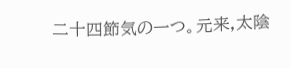二十四節気の一つ。元来,太陰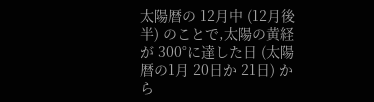太陽暦の 12月中 (12月後半) のことで,太陽の黄経が 300°に達した日 (太陽暦の1月 20日か 21日) から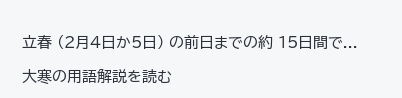立春 (2月4日か5日) の前日までの約 15日間で...

大寒の用語解説を読む